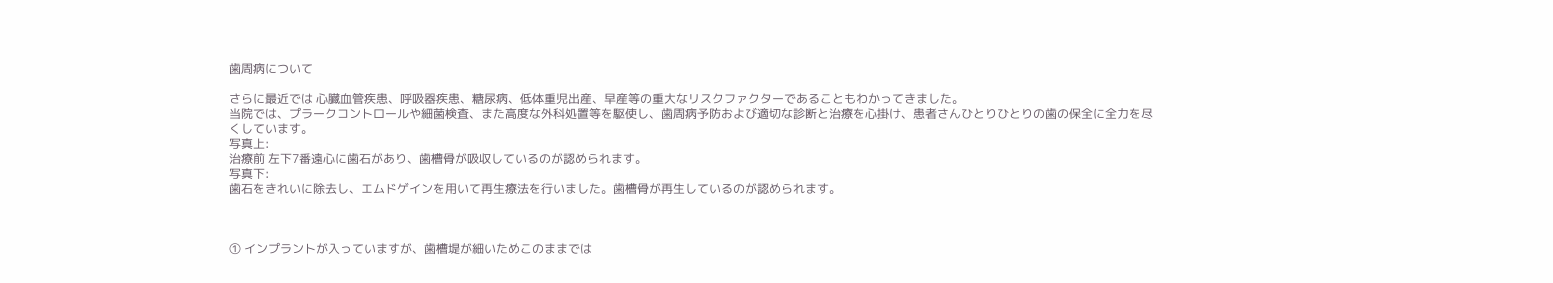歯周病について

さらに最近では 心臓血管疾患、呼吸器疾患、糖尿病、低体重児出産、早産等の重大なリスクファクターであることもわかってきました。
当院では、プラークコントロールや細菌検査、また高度な外科処置等を駆使し、歯周病予防および適切な診断と治療を心掛け、患者さんひとりひとりの歯の保全に全力を尽くしています。
写真上:
治療前 左下7番遠心に歯石があり、歯槽骨が吸収しているのが認められます。
写真下:
歯石をきれいに除去し、エムドゲインを用いて再生療法を行いました。歯槽骨が再生しているのが認められます。



① インプラントが入っていますが、歯槽堤が細いためこのままでは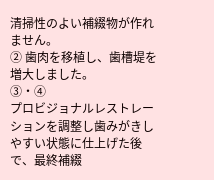清掃性のよい補綴物が作れません。
② 歯肉を移植し、歯槽堤を増大しました。
③・④
プロビジョナルレストレーションを調整し歯みがきしやすい状態に仕上げた後で、最終補綴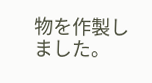物を作製しました。